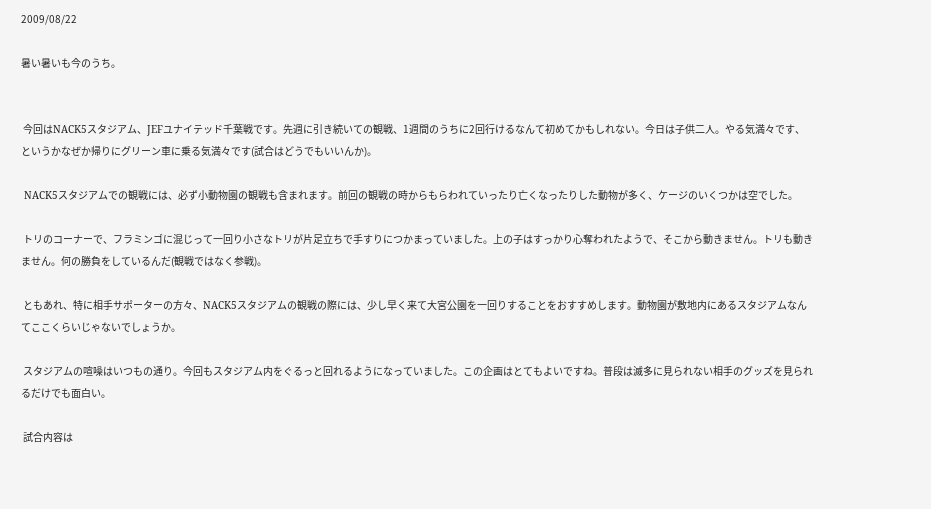2009/08/22

暑い暑いも今のうち。


 今回はNACK5スタジアム、JEFユナイテッド千葉戦です。先週に引き続いての観戦、1週間のうちに2回行けるなんて初めてかもしれない。今日は子供二人。やる気満々です、というかなぜか帰りにグリーン車に乗る気満々です(試合はどうでもいいんか)。

 NACK5スタジアムでの観戦には、必ず小動物園の観戦も含まれます。前回の観戦の時からもらわれていったり亡くなったりした動物が多く、ケージのいくつかは空でした。

 トリのコーナーで、フラミンゴに混じって一回り小さなトリが片足立ちで手すりにつかまっていました。上の子はすっかり心奪われたようで、そこから動きません。トリも動きません。何の勝負をしているんだ(観戦ではなく参戦)。

 ともあれ、特に相手サポーターの方々、NACK5スタジアムの観戦の際には、少し早く来て大宮公園を一回りすることをおすすめします。動物園が敷地内にあるスタジアムなんてここくらいじゃないでしょうか。

 スタジアムの喧噪はいつもの通り。今回もスタジアム内をぐるっと回れるようになっていました。この企画はとてもよいですね。普段は滅多に見られない相手のグッズを見られるだけでも面白い。

 試合内容は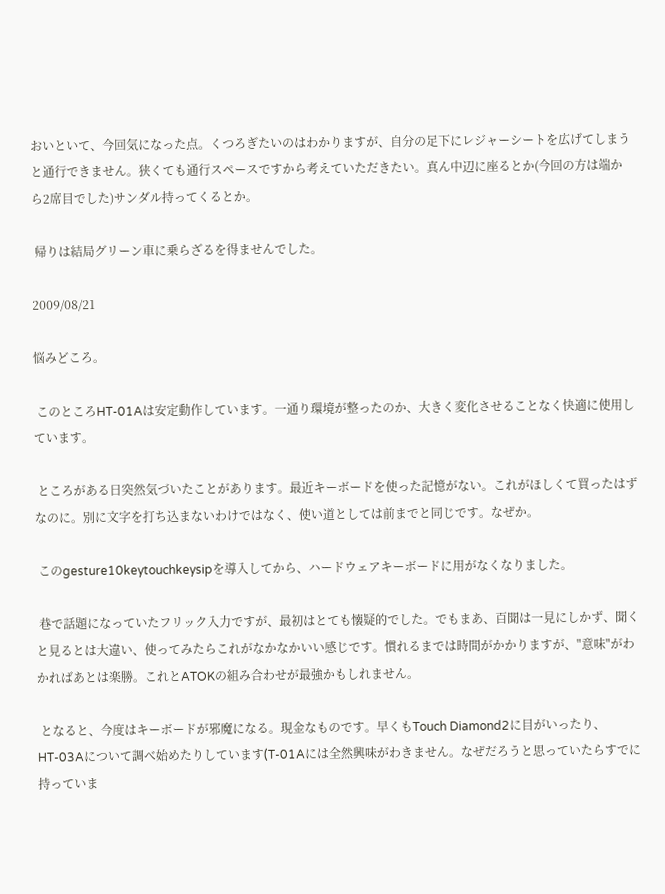おいといて、今回気になった点。くつろぎたいのはわかりますが、自分の足下にレジャーシートを広げてしまうと通行できません。狭くても通行スペースですから考えていただきたい。真ん中辺に座るとか(今回の方は端から2席目でした)サンダル持ってくるとか。

 帰りは結局グリーン車に乗らざるを得ませんでした。

2009/08/21

悩みどころ。

 このところHT-01Aは安定動作しています。一通り環境が整ったのか、大きく変化させることなく快適に使用しています。

 ところがある日突然気づいたことがあります。最近キーボードを使った記憶がない。これがほしくて買ったはずなのに。別に文字を打ち込まないわけではなく、使い道としては前までと同じです。なぜか。

 このgesture10keytouchkeysipを導入してから、ハードウェアキーボードに用がなくなりました。

 巷で話題になっていたフリック入力ですが、最初はとても懐疑的でした。でもまあ、百聞は一見にしかず、聞くと見るとは大違い、使ってみたらこれがなかなかいい感じです。慣れるまでは時間がかかりますが、"意味"がわかればあとは楽勝。これとATOKの組み合わせが最強かもしれません。

 となると、今度はキーボードが邪魔になる。現金なものです。早くもTouch Diamond2に目がいったり、HT-03Aについて調べ始めたりしています(T-01Aには全然興味がわきません。なぜだろうと思っていたらすでに持っていま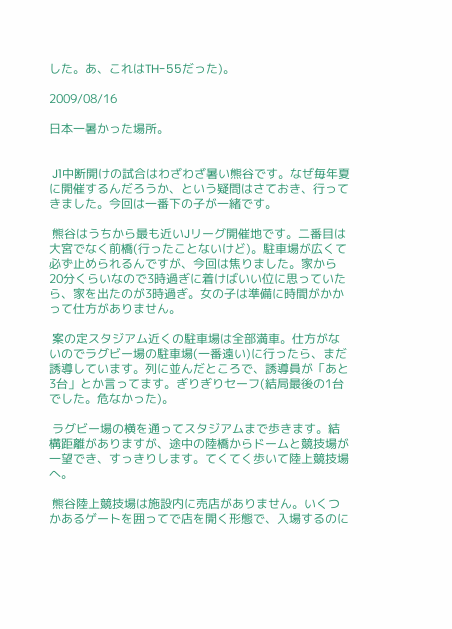した。あ、これはTH-55だった)。

2009/08/16

日本一暑かった場所。


 J1中断開けの試合はわざわざ暑い熊谷です。なぜ毎年夏に開催するんだろうか、という疑問はさておき、行ってきました。今回は一番下の子が一緒です。

 熊谷はうちから最も近いJリーグ開催地です。二番目は大宮でなく前橋(行ったことないけど)。駐車場が広くて必ず止められるんですが、今回は焦りました。家から20分くらいなので3時過ぎに着けばいい位に思っていたら、家を出たのが3時過ぎ。女の子は準備に時間がかかって仕方がありません。

 案の定スタジアム近くの駐車場は全部満車。仕方がないのでラグビー場の駐車場(一番遠い)に行ったら、まだ誘導しています。列に並んだところで、誘導員が「あと3台」とか言ってます。ぎりぎりセーフ(結局最後の1台でした。危なかった)。

 ラグビー場の横を通ってスタジアムまで歩きます。結構距離がありますが、途中の陸橋からドームと競技場が一望でき、すっきりします。てくてく歩いて陸上競技場へ。

 熊谷陸上競技場は施設内に売店がありません。いくつかあるゲートを囲ってで店を開く形態で、入場するのに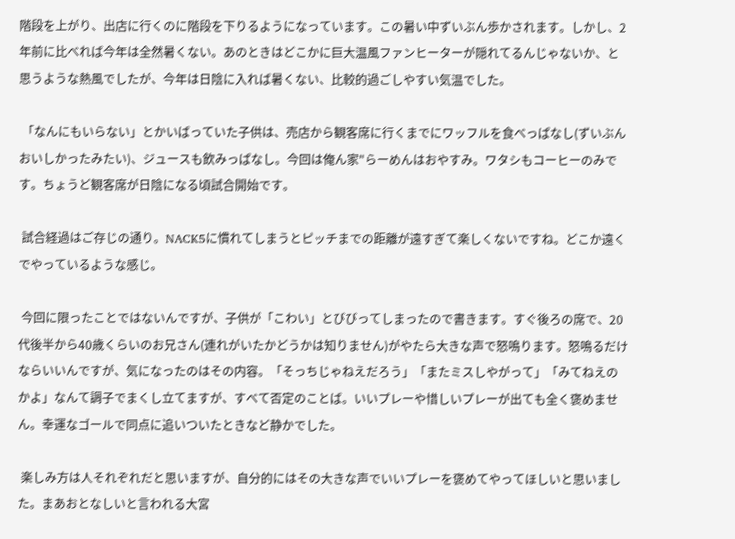階段を上がり、出店に行くのに階段を下りるようになっています。この暑い中ずいぶん歩かされます。しかし、2年前に比べれば今年は全然暑くない。あのときはどこかに巨大温風ファンヒーターが隠れてるんじゃないか、と思うような熱風でしたが、今年は日陰に入れば暑くない、比較的過ごしやすい気温でした。

 「なんにもいらない」とかいばっていた子供は、売店から観客席に行くまでにワッフルを食べっぱなし(ずいぶんおいしかったみたい)、ジュースも飲みっぱなし。今回は俺ん家"らーめんはおやすみ。ワタシもコーヒーのみです。ちょうど観客席が日陰になる頃試合開始です。

 試合経過はご存じの通り。NACK5に慣れてしまうとピッチまでの距離が遠すぎて楽しくないですね。どこか遠くでやっているような感じ。

 今回に限ったことではないんですが、子供が「こわい」とびびってしまったので書きます。すぐ後ろの席で、20代後半から40歳くらいのお兄さん(連れがいたかどうかは知りません)がやたら大きな声で怒鳴ります。怒鳴るだけならいいんですが、気になったのはその内容。「そっちじゃねえだろう」「またミスしやがって」「みてねえのかよ」なんて調子でまくし立てますが、すべて否定のことば。いいプレーや惜しいプレーが出ても全く褒めません。幸運なゴールで同点に追いついたときなど静かでした。

 楽しみ方は人それぞれだと思いますが、自分的にはその大きな声でいいプレーを褒めてやってほしいと思いました。まあおとなしいと言われる大宮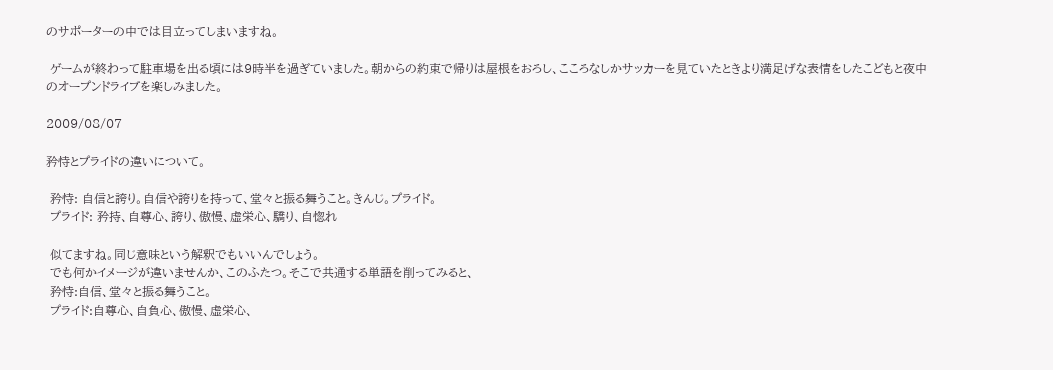のサポーターの中では目立ってしまいますね。

 ゲームが終わって駐車場を出る頃には9時半を過ぎていました。朝からの約束で帰りは屋根をおろし、こころなしかサッカーを見ていたときより満足げな表情をしたこどもと夜中のオープンドライブを楽しみました。

2009/08/07

矜恃とプライドの違いについて。

 矜恃: 自信と誇り。自信や誇りを持って、堂々と振る舞うこと。きんじ。プライド。
 プライド: 矜持、自尊心、誇り、傲慢、虚栄心、驕り、自惚れ

 似てますね。同じ意味という解釈でもいいんでしょう。
 でも何かイメージが違いませんか、このふたつ。そこで共通する単語を削ってみると、
 矜恃:自信、堂々と振る舞うこと。
 プライド:自尊心、自負心、傲慢、虚栄心、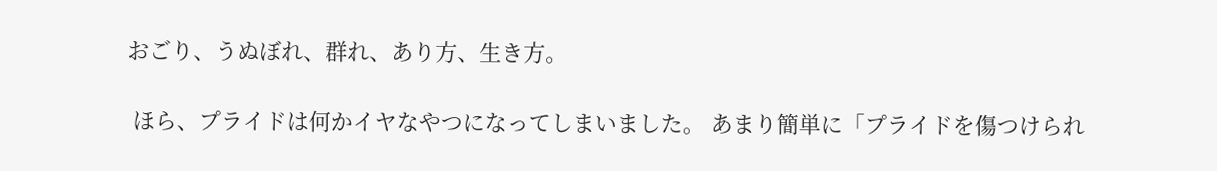おごり、うぬぼれ、群れ、あり方、生き方。

 ほら、プライドは何かイヤなやつになってしまいました。 あまり簡単に「プライドを傷つけられ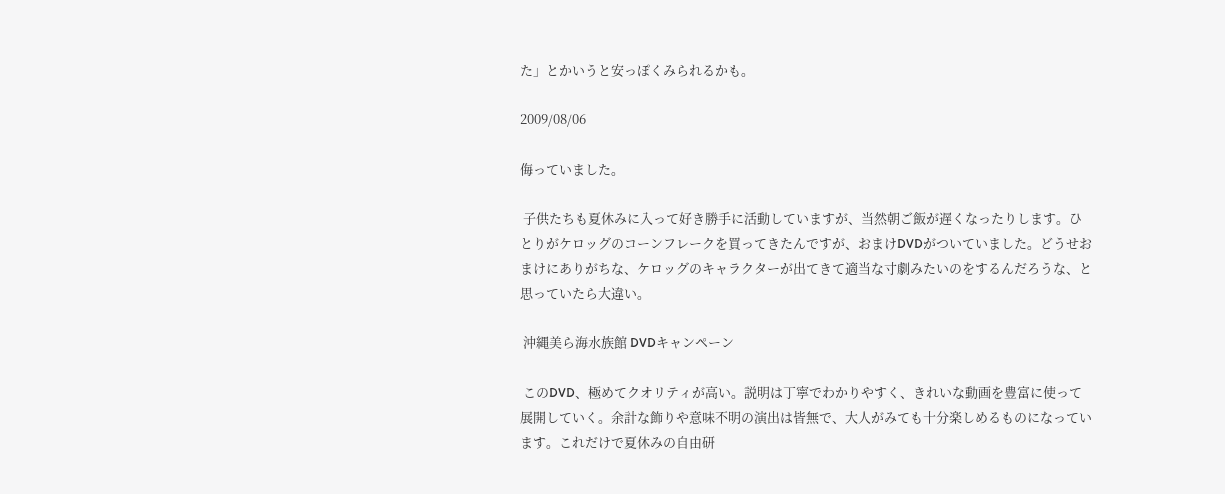た」とかいうと安っぽくみられるかも。

2009/08/06

侮っていました。

 子供たちも夏休みに入って好き勝手に活動していますが、当然朝ご飯が遅くなったりします。ひとりがケロッグのコーンフレークを買ってきたんですが、おまけDVDがついていました。どうせおまけにありがちな、ケロッグのキャラクターが出てきて適当な寸劇みたいのをするんだろうな、と思っていたら大違い。

 沖縄美ら海水族館 DVDキャンペーン

 このDVD、極めてクオリティが高い。説明は丁寧でわかりやすく、きれいな動画を豊富に使って展開していく。余計な飾りや意味不明の演出は皆無で、大人がみても十分楽しめるものになっています。これだけで夏休みの自由研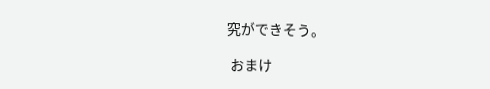究ができそう。

 おまけ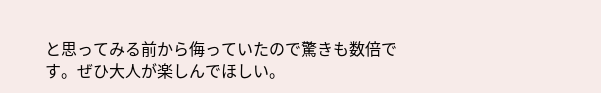と思ってみる前から侮っていたので驚きも数倍です。ぜひ大人が楽しんでほしい。